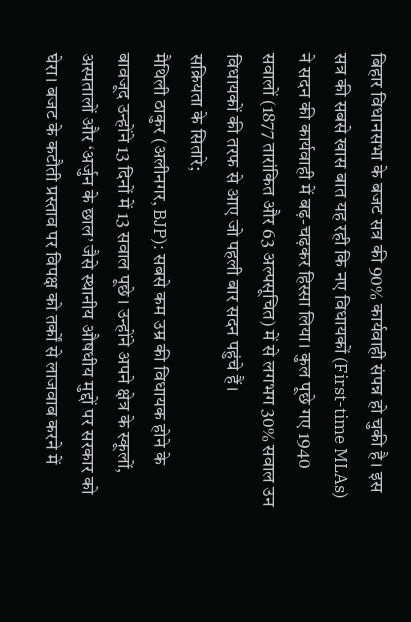बिहार विधानसभा के बजट सत्र की 90% कार्यवाही संपन्न हो चुकी है। इस सत्र की सबसे खास बात यह रही कि नए विधायकों (First-time MLAs) ने सदन की कार्यवाही में बढ़-चढ़कर हिस्सा लिया। कुल पूछे गए 1940 सवालों (1877 तारांकित और 63 अल्पसूचित) में से लगभग 30% सवाल उन विधायकों की तरफ से आए जो पहली बार सदन पहुंचे हैं।
सक्रियता के सितारे;
मैथिली ठाकुर (अलीनगर, BJP): सबसे कम उम्र की विधायक होने के बावजूद उन्होंने 13 दिनों में 13 सवाल पूछे। उन्होंने अपने क्षेत्र के स्कूलों, अस्पतालों और ‘अर्जुन के छाल’ जैसे स्थानीय औषधीय मुद्दों पर सरकार को घेरा। बजट के कटौती प्रस्ताव पर विपक्ष को तर्कों से लाजवाब करने में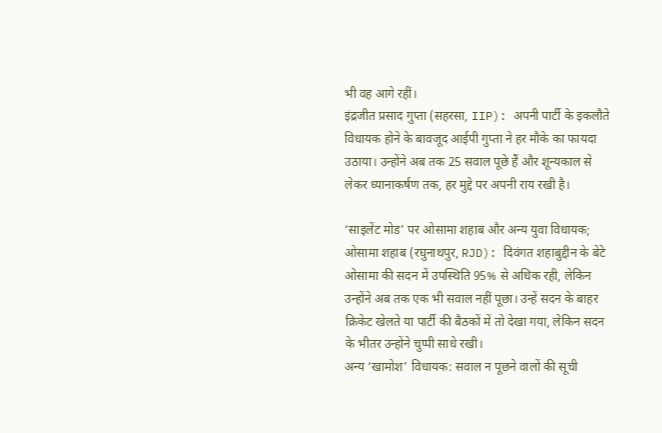भी वह आगे रहीं।
इंद्रजीत प्रसाद गुप्ता (सहरसा, IIP): अपनी पार्टी के इकलौते विधायक होने के बावजूद आईपी गुप्ता ने हर मौके का फायदा उठाया। उन्होंने अब तक 25 सवाल पूछे हैं और शून्यकाल से लेकर ध्यानाकर्षण तक, हर मुद्दे पर अपनी राय रखी है।

‘साइलेंट मोड’ पर ओसामा शहाब और अन्य युवा विधायक;
ओसामा शहाब (रघुनाथपुर, RJD): दिवंगत शहाबुद्दीन के बेटे ओसामा की सदन में उपस्थिति 95% से अधिक रही, लेकिन उन्होंने अब तक एक भी सवाल नहीं पूछा। उन्हें सदन के बाहर क्रिकेट खेलते या पार्टी की बैठकों में तो देखा गया, लेकिन सदन के भीतर उन्होंने चुप्पी साधे रखी।
अन्य ‘खामोश’ विधायक: सवाल न पूछने वालों की सूची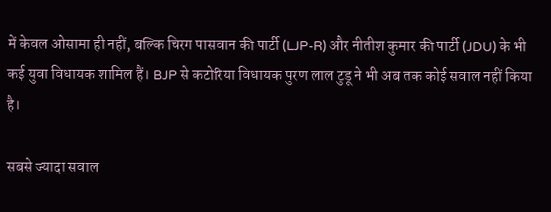में केवल ओसामा ही नहीं, बल्कि चिरग पासवान की पार्टी (LJP-R) और नीतीश कुमार की पार्टी (JDU) के भी कई युवा विधायक शामिल हैं। BJP से कटोरिया विधायक पुरण लाल टुडू ने भी अब तक कोई सवाल नहीं किया है।

सबसे ज्यादा सवाल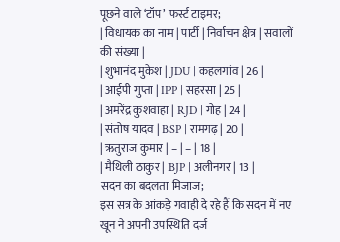पूछने वाले ‘टॉप’ फर्स्ट टाइमर;
| विधायक का नाम | पार्टी | निर्वाचन क्षेत्र | सवालों की संख्या |
| शुभानंद मुकेश | JDU | कहलगांव | 26 |
| आईपी गुप्ता | IPP | सहरसा | 25 |
| अमरेंद्र कुशवाहा | RJD | गोह | 24 |
| संतोष यादव | BSP | रामगढ़ | 20 |
| ऋतुराज कुमार | – | – | 18 |
| मैथिली ठाकुर | BJP | अलीनगर | 13 |
सदन का बदलता मिजाज;
इस सत्र के आंकड़े गवाही दे रहे हैं कि सदन में नए खून ने अपनी उपस्थिति दर्ज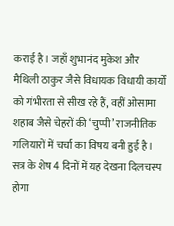कराई है। जहाँ शुभानंद मुकेश और मैथिली ठाकुर जैसे विधायक विधायी कार्यों को गंभीरता से सीख रहे हैं, वहीं ओसामा शहाब जैसे चेहरों की ‘चुप्पी’ राजनीतिक गलियारों में चर्चा का विषय बनी हुई है। सत्र के शेष 4 दिनों में यह देखना दिलचस्प होगा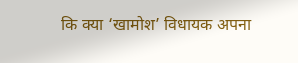कि क्या ‘खामोश’ विधायक अपना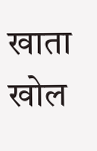खाता खोल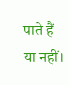पाते हैं या नहीं।